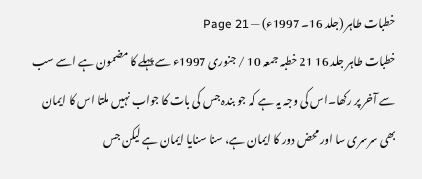خطبات طاہر (جلد 16۔ 1997ء) — Page 21
خطبات طاہر جلد 16 21 خطبہ جمعہ 10 / جنوری 1997ء سے پہلے کا مضمون ہے اسے سب سے آخر پر رکھا۔اس کی وجہ یہ ہے کہ جو بندہ جس کی بات کا جواب نہیں ملتا اس کا ایمان بھی سرسری سا اور محض دور کا ایمان ہے، سنا سنایا ایمان ہے لیکن جس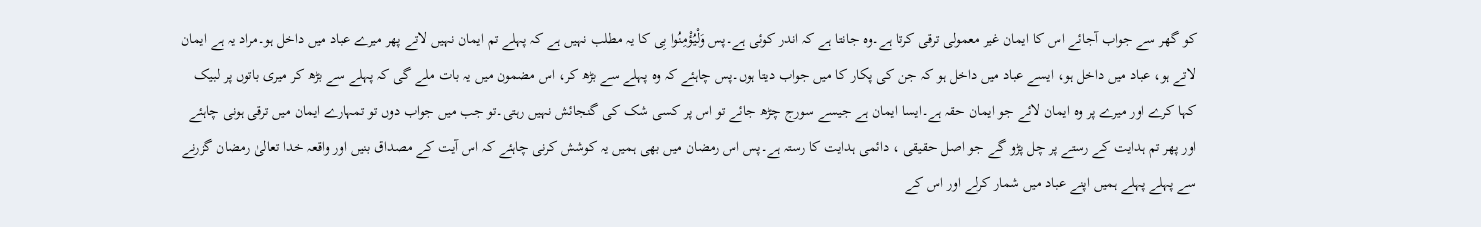کو گھر سے جواب آجائے اس کا ایمان غیر معمولی ترقی کرتا ہے۔وہ جانتا ہے کہ اندر کوئی ہے۔پس وَلْيُؤْمِنُوا بِی کا یہ مطلب نہیں ہے کہ پہلے تم ایمان نہیں لاتے پھر میرے عباد میں داخل ہو۔مراد یہ ہے ایمان لاتے ہو، عباد میں داخل ہو، ایسے عباد میں داخل ہو کہ جن کی پکار کا میں جواب دیتا ہوں۔پس چاہئے کہ وہ پہلے سے بڑھ کر، اس مضمون میں یہ بات ملے گی کہ پہلے سے بڑھ کر میری باتوں پر لبیک کہا کرے اور میرے پر وہ ایمان لائے جو ایمان حقہ ہے۔ایسا ایمان ہے جیسے سورج چڑھ جائے تو اس پر کسی شک کی گنجائش نہیں رہتی۔تو جب میں جواب دوں تو تمہارے ایمان میں ترقی ہونی چاہئے اور پھر تم ہدایت کے رستے پر چل پڑو گے جو اصل حقیقی ، دائمی ہدایت کا رستہ ہے۔پس اس رمضان میں بھی ہمیں یہ کوشش کرنی چاہئے کہ اس آیت کے مصداق بنیں اور واقعہ خدا تعالیٰ رمضان گزرنے سے پہلے پہلے ہمیں اپنے عباد میں شمار کرلے اور اس کے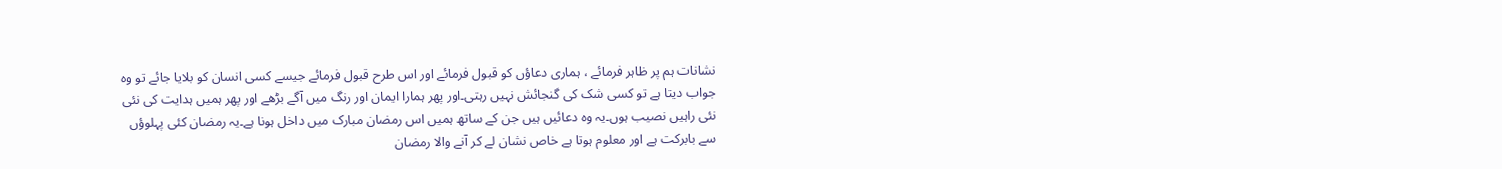نشانات ہم پر ظاہر فرمائے ، ہماری دعاؤں کو قبول فرمائے اور اس طرح قبول فرمائے جیسے کسی انسان کو بلایا جائے تو وہ جواب دیتا ہے تو کسی شک کی گنجائش نہیں رہتی۔اور پھر ہمارا ایمان اور رنگ میں آگے بڑھے اور پھر ہمیں ہدایت کی نئی نئی راہیں نصیب ہوں۔یہ وہ دعائیں ہیں جن کے ساتھ ہمیں اس رمضان مبارک میں داخل ہونا ہے۔یہ رمضان کئی پہلوؤں سے بابرکت ہے اور معلوم ہوتا ہے خاص نشان لے کر آنے والا رمضان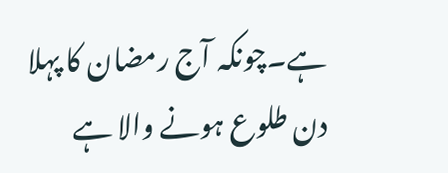ہے۔چونکہ آج رمضان کا پہلا دن طلوع ہونے والا ہے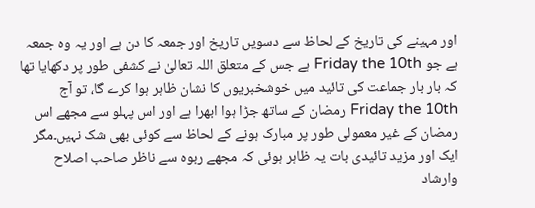اور مہینے کی تاریخ کے لحاظ سے دسویں تاریخ اور جمعہ کا دن ہے اور یہ وہ جمعہ ہے جو Friday the 10th ہے جس کے متعلق اللہ تعالیٰ نے کشفی طور پر دکھایا تھا کہ بار بار جماعت کی تائید میں خوشخبریوں کا نشان ظاہر ہوا کرے گا، تو آج Friday the 10th رمضان کے ساتھ جڑا ہوا ابھرا ہے اور اس پہلو سے مجھے اس رمضان کے غیر معمولی طور پر مبارک ہونے کے لحاظ سے کوئی بھی شک نہیں۔مگر ایک اور مزید تائیدی بات یہ ظاہر ہوئی کہ مجھے ربوہ سے ناظر صاحب اصلاح وارشاد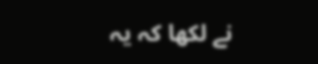نے لکھا کہ یہ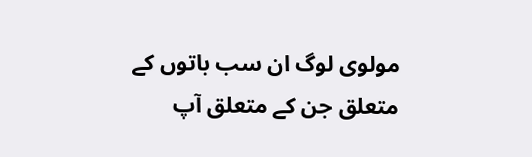مولوی لوگ ان سب باتوں کے متعلق جن کے متعلق آپ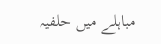مباہلے میں حلفیہ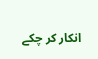انکار کر چکے